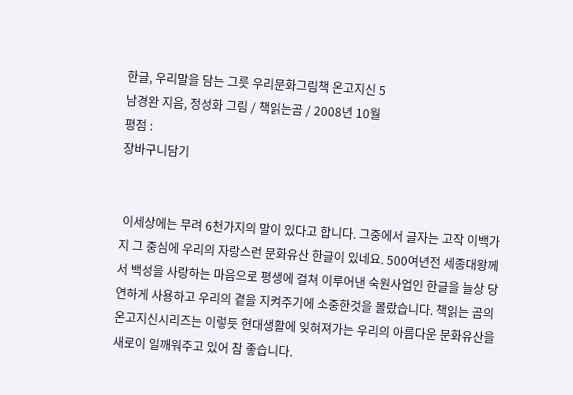한글, 우리말을 담는 그릇 우리문화그림책 온고지신 5
남경완 지음, 정성화 그림 / 책읽는곰 / 2008년 10월
평점 :
장바구니담기


 이세상에는 무려 6천가지의 말이 있다고 합니다. 그중에서 글자는 고작 이백가지 그 중심에 우리의 자랑스런 문화유산 한글이 있네요. 500여년전 세종대왕께서 백성을 사랑하는 마음으로 평생에 걸쳐 이루어낸 숙원사업인 한글을 늘상 당연하게 사용하고 우리의 곁을 지켜주기에 소중한것을 몰랐습니다. 책읽는 곰의 온고지신시리즈는 이렇듯 현대생활에 잊혀져가는 우리의 아름다운 문화유산을 새로이 일깨워주고 있어 참 좋습니다.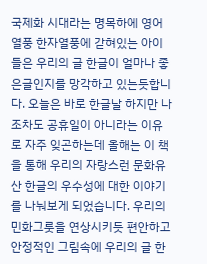국제화 시대라는 명목하에 영어열풍 한자열풍에 갇혀있는 아이들은 우리의 글 한글이 얼마나 좋은글인지를 망각하고 있는듯합니다. 오늘은 바로 한글날 하지만 나조차도 공휴일이 아니라는 이유로 자주 잊곤하는데 올해는 이 책을 통해 우리의 자랑스런 문화유산 한글의 우수성에 대한 이야기를 나눠보게 되었습니다. 우리의 민화그룻을 연상시키듯 편안하고 안정적인 그림속에 우리의 글 한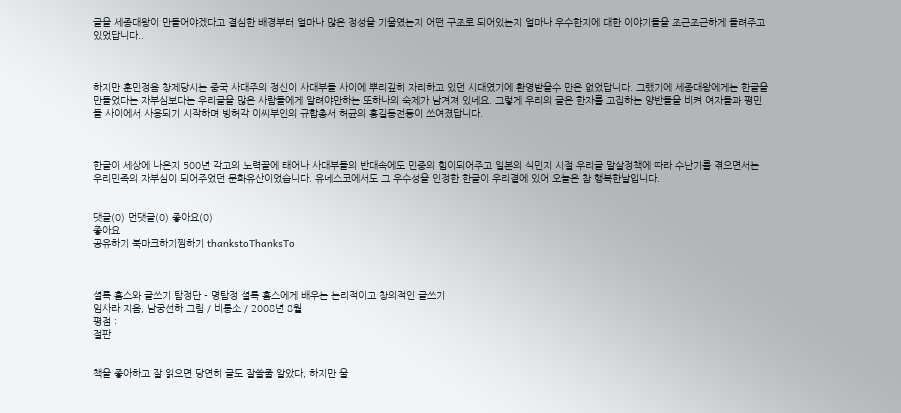글을 세종대왕이 만들어야겠다고 결심한 배경부터 얼마나 많은 정성을 기울였는지 어떤 구조로 되어있는지 얼마나 우수한지에 대한 이야기들을 조근조근하게 들려주고 있었답니다..



하지만 훈민정음 창제당시는 중국 사대주의 정신이 사대부들 사이에 뿌리깊히 자리하고 있던 시대였기에 환영받을수 만은 없었답니다. 그랬기에 세종대왕에게는 한글을 만들었다는 자부심보다는 우리글을 많은 사람들에게 알려야만하는 또하나의 숙제가 남겨져 있네요. 그렇게 우리의 글은 한자를 고집하는 양반들을 비켜 여자들과 평민들 사이에서 사용되기 시작하며 빙허각 이씨부인의 규합총서 허균의 홍길동전등이 쓰여졌답니다.



한글이 세상에 나온지 500년 각고의 노력끝에 태어나 사대부들의 반대속에도 민중의 힘이되어주고 일본의 식민지 시절 우리글 말살정책에 따라 수난기를 겪으면서는 우리민족의 자부심이 되어주었던 문화유산이었습니다. 유네스코에서도 그 우수성을 인정한 한글이 우리곁에 있어 오늘은 참 행복한날입니다.


댓글(0) 먼댓글(0) 좋아요(0)
좋아요
공유하기 북마크하기찜하기 thankstoThanksTo



셜록 홈스와 글쓰기 탐정단 - 명탐정 셜록 홈스에게 배우는 논리적이고 창의적인 글쓰기
임사라 지음, 남궁선하 그림 / 비룡소 / 2008년 8월
평점 :
절판


책을 좋아하고 잘 읽으면 당연히 글도 잘쓸줄 알았다, 하지만 울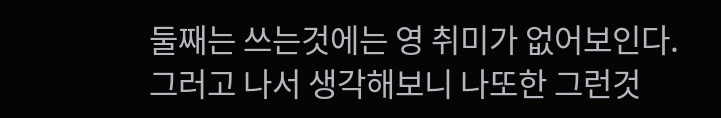둘째는 쓰는것에는 영 취미가 없어보인다. 그러고 나서 생각해보니 나또한 그런것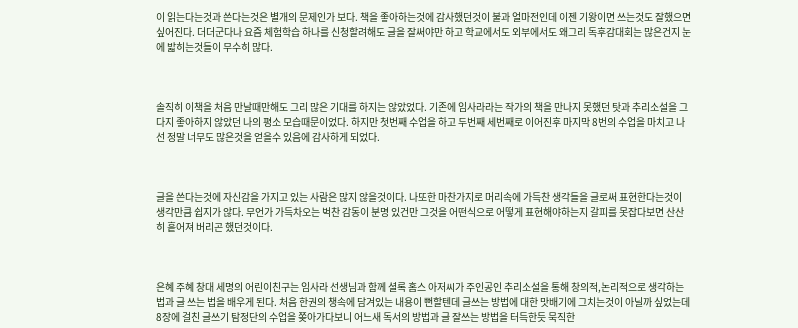이 읽는다는것과 쓴다는것은 별개의 문제인가 보다. 책을 좋아하는것에 감사했던것이 불과 얼마전인데 이젠 기왕이면 쓰는것도 잘했으면 싶어진다. 더더군다나 요즘 체험학습 하나를 신청할려해도 글을 잘써야만 하고 학교에서도 외부에서도 왜그리 독후감대회는 많은건지 눈에 밟히는것들이 무수히 많다.



솔직히 이책을 처음 만날때만해도 그리 많은 기대를 하지는 않았었다. 기존에 임사라라는 작가의 책을 만나지 못했던 탓과 추리소설을 그다지 좋아하지 않았던 나의 평소 모습때문이었다. 하지만 첫번째 수업을 하고 두번째 세번째로 이어진후 마지막 8번의 수업을 마치고 나선 정말 너무도 많은것을 얻을수 있음에 감사하게 되었다.



글을 쓴다는것에 자신감을 가지고 있는 사람은 많지 않을것이다. 나또한 마찬가지로 머리속에 가득찬 생각들을 글로써 표현한다는것이 생각만큼 쉽지가 않다. 무언가 가득차오는 벅찬 감동이 분명 있건만 그것을 어떤식으로 어떻게 표현해야하는지 갈피를 못잡다보면 산산히 흩어져 버리곤 했던것이다.



은혜 주혜 창대 세명의 어린이친구는 임사라 선생님과 함께 셜록 홈스 아저씨가 주인공인 추리소설을 통해 창의적,논리적으로 생각하는 법과 글 쓰는 법을 배우게 된다. 처음 한권의 챙속에 담겨있는 내용이 뻔할텐데 글쓰는 방법에 대한 맛배기에 그치는것이 아닐까 싶었는데  8장에 걸친 글쓰기 탐정단의 수업을 쫒아가다보니 어느새 독서의 방법과 글 잘쓰는 방법을 터득한듯 묵직한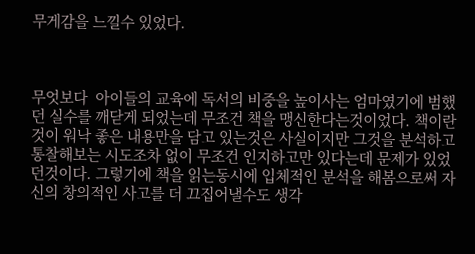무게감을 느낄수 있었다.



무엇보다  아이들의 교육에 독서의 비중을 높이사는 엄마였기에 범했던 실수를 깨닫게 되었는데 무조건 책을 맹신한다는것이었다. 책이란것이 워낙 좋은 내용만을 담고 있는것은 사실이지만 그것을 분석하고 통찰해보는 시도조차 없이 무조건 인지하고만 있다는데 문제가 있었던것이다. 그렇기에 책을 읽는동시에 입체적인 분석을 해봄으로써 자신의 창의적인 사고를 더 끄집어낼수도 생각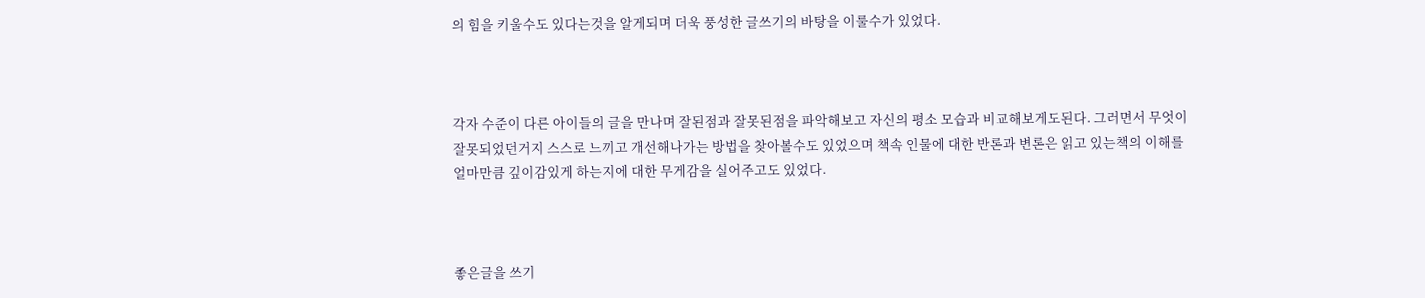의 힘을 키울수도 있다는것을 알게되며 더욱 풍성한 글쓰기의 바탕을 이룰수가 있었다.



각자 수준이 다른 아이들의 글을 만나며 잘된점과 잘못된점을 파악해보고 자신의 평소 모습과 비교해보게도된다. 그러면서 무엇이 잘못되었던거지 스스로 느끼고 개선해나가는 방법을 찾아볼수도 있었으며 책속 인물에 대한 반론과 변론은 읽고 있는책의 이해를 얼마만큼 깊이감있게 하는지에 대한 무게감을 실어주고도 있었다.



좋은글을 쓰기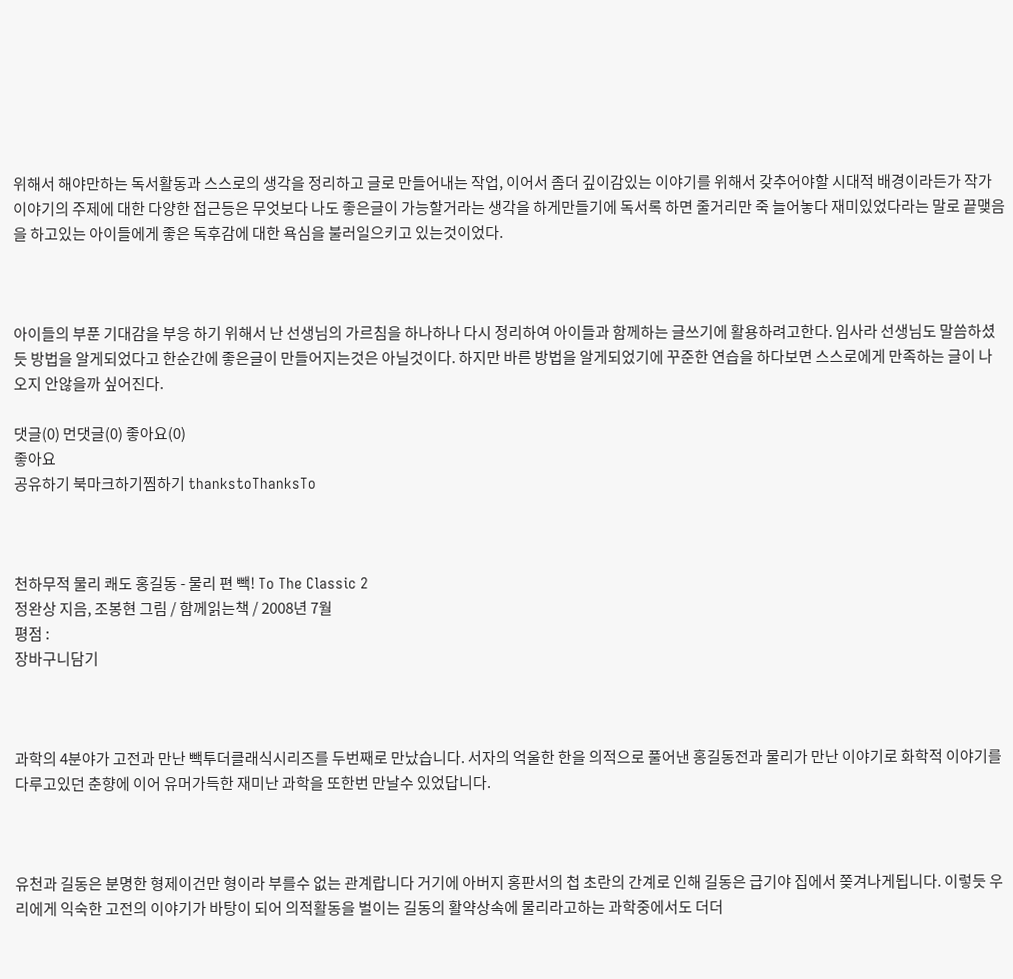위해서 해야만하는 독서활동과 스스로의 생각을 정리하고 글로 만들어내는 작업, 이어서 좀더 깊이감있는 이야기를 위해서 갖추어야할 시대적 배경이라든가 작가 이야기의 주제에 대한 다양한 접근등은 무엇보다 나도 좋은글이 가능할거라는 생각을 하게만들기에 독서록 하면 줄거리만 죽 늘어놓다 재미있었다라는 말로 끝맺음을 하고있는 아이들에게 좋은 독후감에 대한 욕심을 불러일으키고 있는것이었다.



아이들의 부푼 기대감을 부응 하기 위해서 난 선생님의 가르침을 하나하나 다시 정리하여 아이들과 함께하는 글쓰기에 활용하려고한다. 임사라 선생님도 말씀하셨듯 방법을 알게되었다고 한순간에 좋은글이 만들어지는것은 아닐것이다. 하지만 바른 방법을 알게되었기에 꾸준한 연습을 하다보면 스스로에게 만족하는 글이 나오지 안않을까 싶어진다.

댓글(0) 먼댓글(0) 좋아요(0)
좋아요
공유하기 북마크하기찜하기 thankstoThanksTo



천하무적 물리 쾌도 홍길동 - 물리 편 빽! To The Classic 2
정완상 지음, 조봉현 그림 / 함께읽는책 / 2008년 7월
평점 :
장바구니담기



과학의 4분야가 고전과 만난 빽투더클래식시리즈를 두번째로 만났습니다. 서자의 억울한 한을 의적으로 풀어낸 홍길동전과 물리가 만난 이야기로 화학적 이야기를 다루고있던 춘향에 이어 유머가득한 재미난 과학을 또한번 만날수 있었답니다.



유천과 길동은 분명한 형제이건만 형이라 부를수 없는 관계랍니다 거기에 아버지 홍판서의 첩 초란의 간계로 인해 길동은 급기야 집에서 쫒겨나게됩니다. 이렇듯 우리에게 익숙한 고전의 이야기가 바탕이 되어 의적활동을 벌이는 길동의 활약상속에 물리라고하는 과학중에서도 더더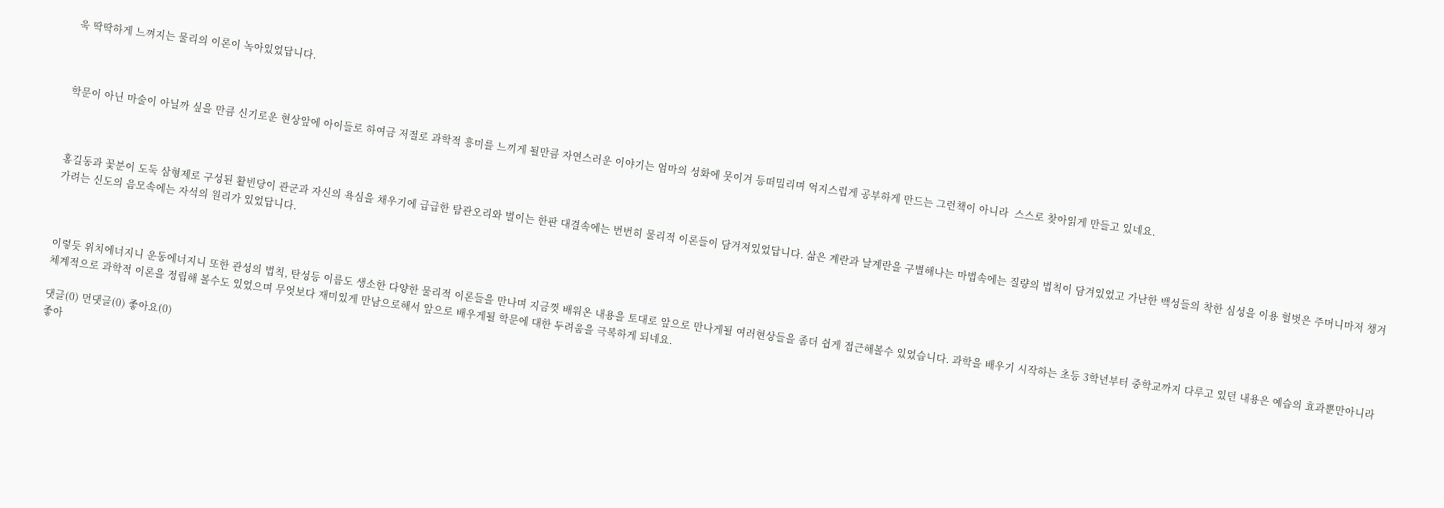욱 딱딱하게 느껴지는 물리의 이론이 녹아있었답니다.



학문이 아닌 마술이 아닐까 싶을 만큼 신기로운 현상앞에 아이들로 하여금 저절로 과학적 흥미를 느끼게 될만큼 자연스러운 이야기는 엄마의 성화에 못이겨 등떠밀리며 억지스럽게 공부하게 만드는 그런책이 아니라  스스로 찾아읽게 만들고 있네요.



홍길동과 꽃분이 도둑 삼형제로 구성된 활빈당이 관군과 자신의 욕심을 채우기에 급급한 탐관오리와 벌이는 한판 대결속에는 번번히 물리적 이론들이 담겨져있었답니다. 삶은 계란과 날계란을 구별해나는 마법속에는 질량의 법칙이 담겨있었고 가난한 백성들의 착한 심성을 이용 헐벗은 주머니마저 챙겨가려는 신도의 음모속에는 자석의 원리가 있었답니다.



이렇듯 위치에너지니 운동에너지니 또한 관성의 법칙, 탄성등 이름도 생소한 다양한 물리적 이론들을 만나며 지금껏 배워온 내용을 토대로 앞으로 만나게될 여러현상들을 좀더 쉽게 접근해볼수 있었습니다. 과학을 배우기 시작하는 초등 3학년부터 중학교까지 다루고 있던 내용은 예습의 효과뿐만아니라 체계적으로 과학적 이론을 정립해 볼수도 있었으며 무엇보다 재미있게 만남으로해서 앞으로 배우게될 학문에 대한 두려움을 극복하게 되네요.

댓글(0) 먼댓글(0) 좋아요(0)
좋아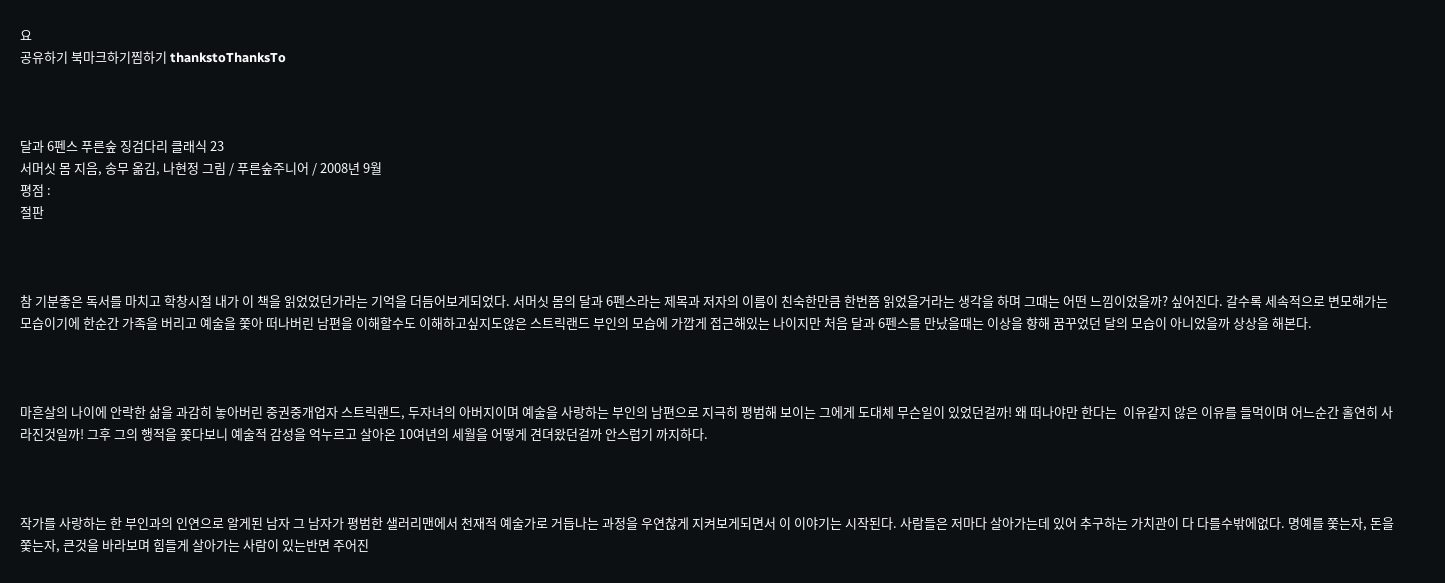요
공유하기 북마크하기찜하기 thankstoThanksTo



달과 6펜스 푸른숲 징검다리 클래식 23
서머싯 몸 지음, 송무 옮김, 나현정 그림 / 푸른숲주니어 / 2008년 9월
평점 :
절판



참 기분좋은 독서를 마치고 학창시절 내가 이 책을 읽었었던가라는 기억을 더듬어보게되었다. 서머싯 몸의 달과 6펜스라는 제목과 저자의 이름이 친숙한만큼 한번쯤 읽었을거라는 생각을 하며 그때는 어떤 느낌이었을까? 싶어진다. 갈수록 세속적으로 변모해가는 모습이기에 한순간 가족을 버리고 예술을 쫓아 떠나버린 남편을 이해할수도 이해하고싶지도않은 스트릭랜드 부인의 모습에 가깝게 접근해있는 나이지만 처음 달과 6펜스를 만났을때는 이상을 향해 꿈꾸었던 달의 모습이 아니었을까 상상을 해본다.



마흔살의 나이에 안락한 삶을 과감히 놓아버린 중권중개업자 스트릭랜드, 두자녀의 아버지이며 예술을 사랑하는 부인의 남편으로 지극히 평범해 보이는 그에게 도대체 무슨일이 있었던걸까! 왜 떠나야만 한다는  이유같지 않은 이유를 들먹이며 어느순간 홀연히 사라진것일까! 그후 그의 행적을 쫓다보니 예술적 감성을 억누르고 살아온 10여년의 세월을 어떻게 견뎌왔던걸까 안스럽기 까지하다.



작가를 사랑하는 한 부인과의 인연으로 알게된 남자 그 남자가 평범한 샐러리맨에서 천재적 예술가로 거듭나는 과정을 우연찮게 지켜보게되면서 이 이야기는 시작된다. 사람들은 저마다 살아가는데 있어 추구하는 가치관이 다 다를수밖에없다. 명예를 쫓는자, 돈을 쫓는자, 큰것을 바라보며 힘들게 살아가는 사람이 있는반면 주어진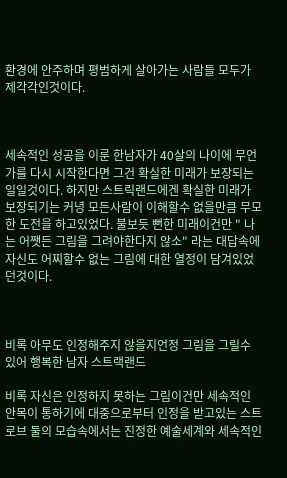환경에 안주하며 평범하게 살아가는 사람들 모두가 제각각인것이다.



세속적인 성공을 이룬 한남자가 40살의 나이에 무언가를 다시 시작한다면 그건 확실한 미래가 보장되는 일일것이다. 하지만 스트릭랜드에겐 확실한 미래가 보장되기는 커녕 모든사람이 이해할수 없을만큼 무모한 도전을 하고있었다. 불보듯 뻔한 미래이건만 " 나는 어쨋든 그림을 그려야한다지 않소" 라는 대답속에 자신도 어찌할수 없는 그림에 대한 열정이 담겨있었던것이다.



비록 아무도 인정해주지 않을지언정 그림을 그릴수 있어 행복한 남자 스트랙랜드

비록 자신은 인정하지 못하는 그림이건만 세속적인 안목이 통하기에 대중으로부터 인정을 받고있는 스트로브 둘의 모습속에서는 진정한 예술세계와 세속적인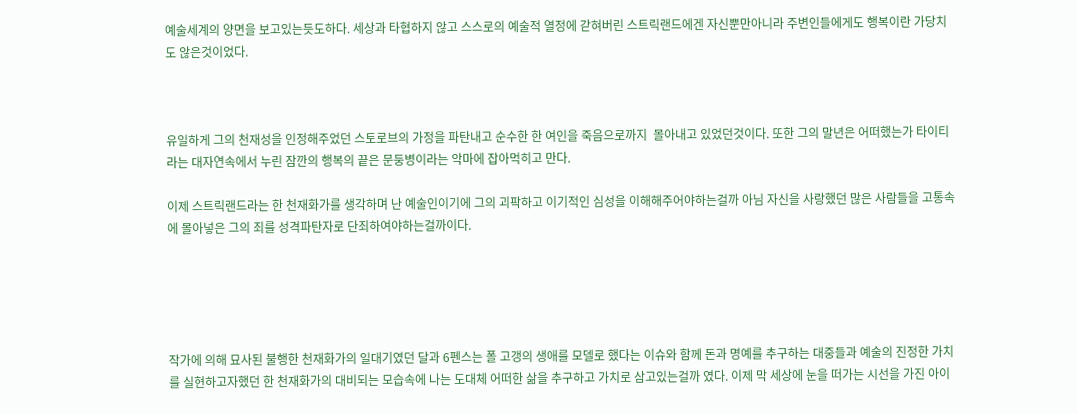예술세계의 양면을 보고있는듯도하다. 세상과 타협하지 않고 스스로의 예술적 열정에 갇혀버린 스트릭랜드에겐 자신뿐만아니라 주변인들에게도 행복이란 가당치도 않은것이었다.



유일하게 그의 천재성을 인정해주었던 스토로브의 가정을 파탄내고 순수한 한 여인을 죽음으로까지  몰아내고 있었던것이다. 또한 그의 말년은 어떠했는가 타이티라는 대자연속에서 누린 잠깐의 행복의 끝은 문둥병이라는 악마에 잡아먹히고 만다.

이제 스트릭랜드라는 한 천재화가를 생각하며 난 예술인이기에 그의 괴팍하고 이기적인 심성을 이해해주어야하는걸까 아님 자신을 사랑했던 많은 사람들을 고통속에 몰아넣은 그의 죄를 성격파탄자로 단죄하여야하는걸까이다.





작가에 의해 묘사된 불행한 천재화가의 일대기였던 달과 6펜스는 폴 고갱의 생애를 모델로 했다는 이슈와 함께 돈과 명예를 추구하는 대중들과 예술의 진정한 가치를 실현하고자했던 한 천재화가의 대비되는 모습속에 나는 도대체 어떠한 삶을 추구하고 가치로 삼고있는걸까 였다. 이제 막 세상에 눈을 떠가는 시선을 가진 아이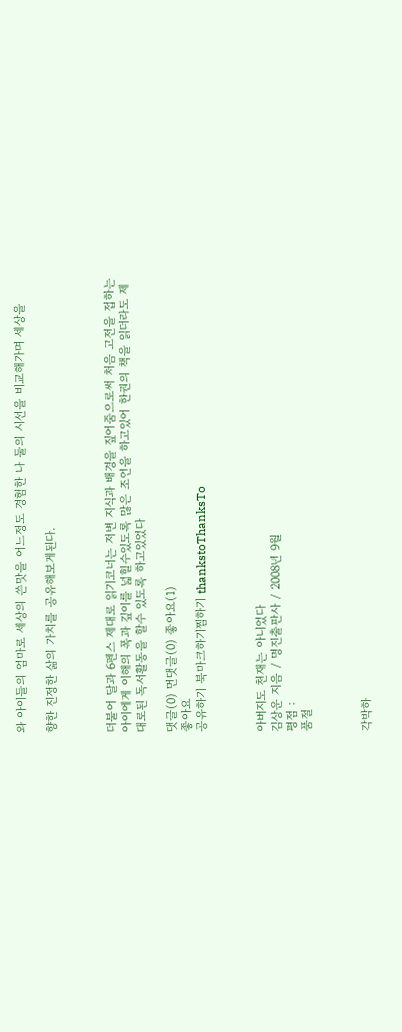와 아이들의 엄마로 세상의 쓴맛을 어느정도 경험한 나 둘의 시선을 비교해가며 세상을

향한 진정한 삶의 가치를 공유해보게된다.



더불어 달과 6펜스 제대로 읽기코너는 저변 지식과 배경을 짚어줌으로써 처음 고전을 접하는 아이에게 이해의 폭과 깊이를 넓힐수있도록 많은 조언을 하고있어 한권의 책을 읽더라도 제대로된 독서활동을 할수 있도록 하고있었다

댓글(0) 먼댓글(0) 좋아요(1)
좋아요
공유하기 북마크하기찜하기 thankstoThanksTo



아버지도 천재는 아니었다
김상운 지음 / 명진출판사 / 2008년 9월
평점 :
품절



각박하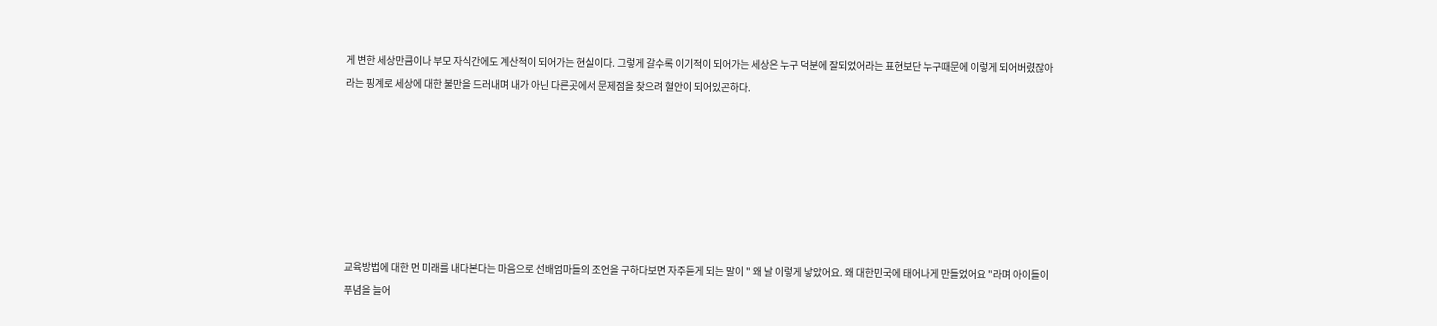게 변한 세상만큼이나 부모 자식간에도 계산적이 되어가는 현실이다. 그렇게 갈수록 이기적이 되어가는 세상은 누구 덕분에 잘되었어라는 표현보단 누구때문에 이렇게 되어버렸잖아 라는 핑계로 세상에 대한 불만을 드러내며 내가 아닌 다른곳에서 문제점을 찾으려 혈안이 되어있곤하다.







교육방법에 대한 먼 미래를 내다본다는 마음으로 선배엄마들의 조언을 구하다보면 자주듣게 되는 말이 " 왜 날 이렇게 낳았어요. 왜 대한민국에 태어나게 만들었어요 "라며 아이들이 푸념을 늘어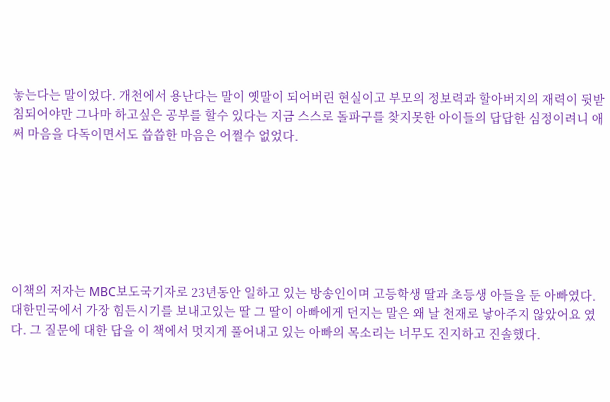놓는다는 말이었다. 개천에서 용난다는 말이 옛말이 되어버린 현실이고 부모의 정보력과 할아버지의 재력이 뒷받침되어야만 그나마 하고싶은 공부를 할수 있다는 지금 스스로 돌파구를 찾지못한 아이들의 답답한 심정이려니 애써 마음을 다독이면서도 씁씁한 마음은 어쩔수 없었다.







이책의 저자는 MBC보도국기자로 23년동안 일하고 있는 방송인이며 고등학생 딸과 초등생 아들을 둔 아빠였다. 대한민국에서 가장 힘든시기를 보내고있는 딸 그 딸이 아빠에게 던지는 말은 왜 날 천재로 낳아주지 않았어요 였다. 그 질문에 대한 답을 이 책에서 멋지게 풀어내고 있는 아빠의 목소리는 너무도 진지하고 진솔했다.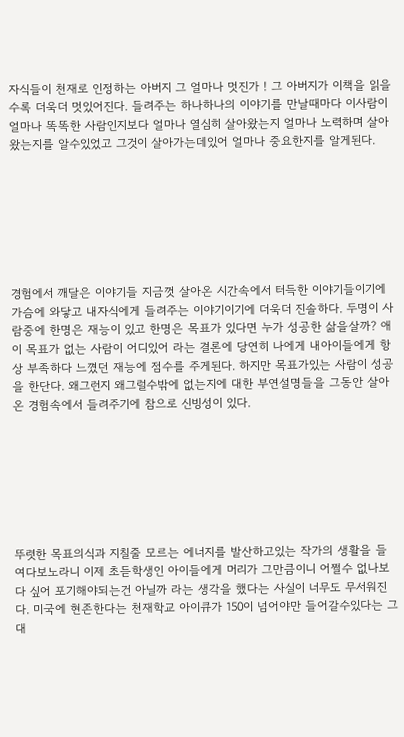자식들이 천재로 인정하는 아버지 그 얼마나 멋진가 ! 그 아버지가 이책을 읽을수록 더욱더 멋있어진다. 들려주는 하나하나의 이야기를 만날때마다 이사람이 얼마나 똑똑한 사람인지보다 얼마나 열심히 살아왔는지 얼마나 노력하며 살아왔는지를 알수있었고 그것이 살아가는데있어 얼마나 중요한지를 알게된다.







경험에서 깨달은 이야기들 지금껏 살아온 시간속에서 터득한 이야기들이기에 가슴에 와닿고 내자식에게 들려주는 이야기이기에 더욱더 진솔하다. 두명이 사람중에 한명은 재능이 있고 한명은 목표가 있다면 누가 성공한 삶을살까? 애이 목표가 없는 사람이 어디있어 라는 결론에 당연히 나에게 내아이들에게 항상 부족하다 느꼈던 재능에 점수를 주게된다. 하지만 목표가있는 사람이 성공을 한단다. 왜그런지 왜그럴수밖에 없는지에 대한 부연설명들을 그동안 살아온 경험속에서 들려주기에 참으로 신빙성이 있다.







뚜렷한 목표의식과 지칠줄 모르는 에너지를 발산하고있는 작가의 생활을 들여다보노라니 이제 초듣학생인 아이들에게 머리가 그만큼이니 어쩔수 없나보다 싶어 포기해야되는건 아닐까 라는 생각을 했다는 사실이 너무도 무서워진다. 미국에 현존한다는 천재학교 아이큐가 150이 넘어야만 들어갈수있다는 그 대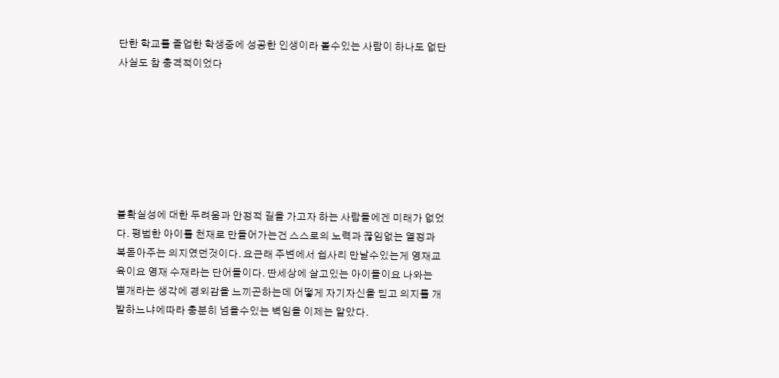단한 학교를 졸업한 학생중에 성공한 인생이라 볼수있는 사람이 하나도 없단 사실도 참 충격적이었다







불확실성에 대한 두려움과 안정적 길을 가고자 하는 사람들에겐 미래가 없었다. 평범한 아이를 천재로 만들어가는건 스스로의 노력과 끊임없는 열정과 복돋아주는 의지였던것이다. 요근래 주변에서 쉽사리 만날수있는게 영재교육이요 영재 수재라는 단어들이다. 딴세상에 살고있는 아이들이요 나와는 별개라는 생각에 경외감을 느끼곤하는데 어떻게 자기자신을 믿고 의지를 개발하느냐에따라 충분히 넘을수있는 벽임을 이제는 알았다.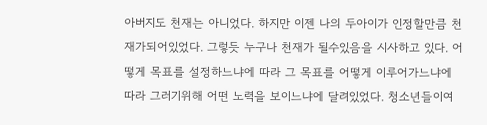아버지도 천재는 아니었다. 하지만 이젠 나의 두아이가 인정할만큼 천재가되어있었다. 그렇듯 누구나 천재가 될수있음을 시사하고 있다. 어떻게 목표를 설정하느냐에 따라 그 목표를 어떻게 이루어가느냐에 따라 그러기위해 어떤 노력을 보이느냐에 달려있었다. 청소년들이여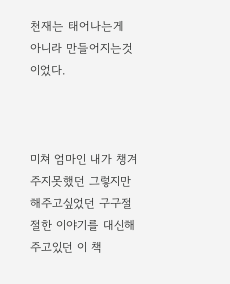천재는 태어나는게 아니라 만들어지는것이었다.



미쳐 엄마인 내가 챙겨주지못했던 그렇지만 해주고싶었던 구구절절한 이야기를 대신해주고있던 이 책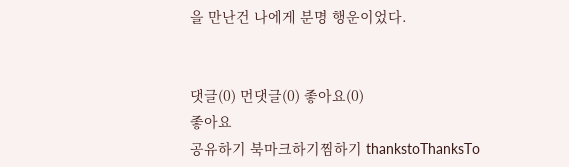을 만난건 나에게 분명 행운이었다.


댓글(0) 먼댓글(0) 좋아요(0)
좋아요
공유하기 북마크하기찜하기 thankstoThanksTo